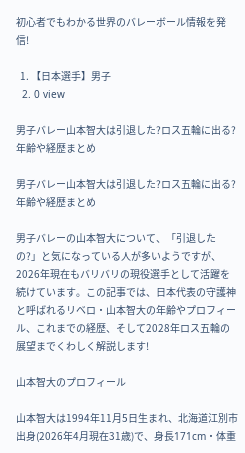初心者でもわかる世界のバレーボール情報を発信!

  1. 【日本選手】男子
  2. 0 view

男子バレー山本智大は引退した?ロス五輪に出る?年齢や経歴まとめ

男子バレー山本智大は引退した?ロス五輪に出る?年齢や経歴まとめ

男子バレーの山本智大について、「引退したの?」と気になっている人が多いようですが、2026年現在もバリバリの現役選手として活躍を続けています。この記事では、日本代表の守護神と呼ばれるリベロ・山本智大の年齢やプロフィール、これまでの経歴、そして2028年ロス五輪の展望までくわしく解説します!

山本智大のプロフィール

山本智大は1994年11月5日生まれ、北海道江別市出身(2026年4月現在31歳)で、身長171cm・体重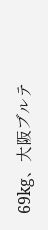69kg、大阪ブルテ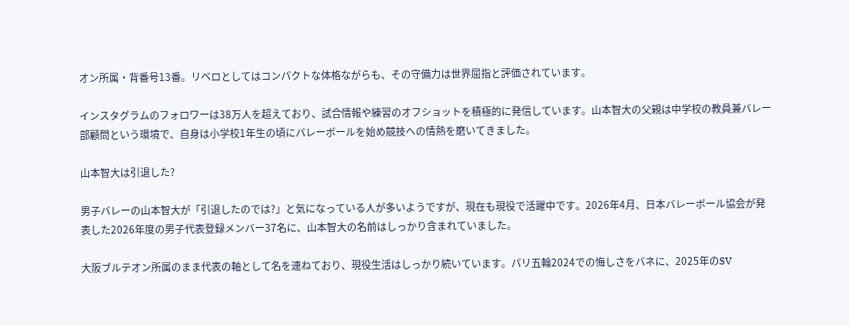オン所属・背番号13番。リベロとしてはコンパクトな体格ながらも、その守備力は世界屈指と評価されています。

インスタグラムのフォロワーは38万人を超えており、試合情報や練習のオフショットを積極的に発信しています。山本智大の父親は中学校の教員兼バレー部顧問という環境で、自身は小学校1年生の頃にバレーボールを始め競技への情熱を磨いてきました。

山本智大は引退した?

男子バレーの山本智大が「引退したのでは?」と気になっている人が多いようですが、現在も現役で活躍中です。2026年4月、日本バレーボール協会が発表した2026年度の男子代表登録メンバー37名に、山本智大の名前はしっかり含まれていました。

大阪ブルテオン所属のまま代表の軸として名を連ねており、現役生活はしっかり続いています。パリ五輪2024での悔しさをバネに、2025年のSV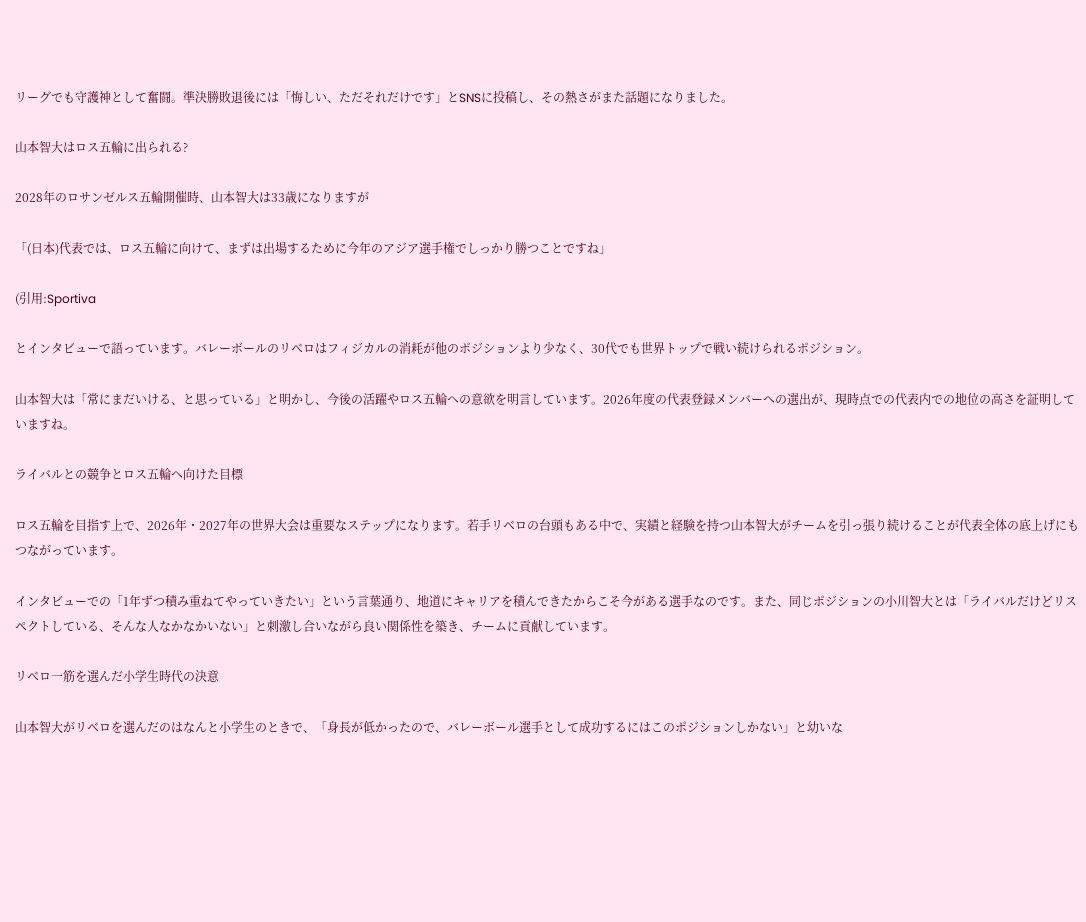リーグでも守護神として奮闘。準決勝敗退後には「悔しい、ただそれだけです」とSNSに投稿し、その熱さがまた話題になりました。

山本智大はロス五輪に出られる?

2028年のロサンゼルス五輪開催時、山本智大は33歳になりますが

「(日本)代表では、ロス五輪に向けて、まずは出場するために今年のアジア選手権でしっかり勝つことですね」

(引用:Sportiva

とインタビューで語っています。バレーボールのリベロはフィジカルの消耗が他のポジションより少なく、30代でも世界トップで戦い続けられるポジション。

山本智大は「常にまだいける、と思っている」と明かし、今後の活躍やロス五輪への意欲を明言しています。2026年度の代表登録メンバーへの選出が、現時点での代表内での地位の高さを証明していますね。

ライバルとの競争とロス五輪へ向けた目標

ロス五輪を目指す上で、2026年・2027年の世界大会は重要なステップになります。若手リベロの台頭もある中で、実績と経験を持つ山本智大がチームを引っ張り続けることが代表全体の底上げにもつながっています。

インタビューでの「1年ずつ積み重ねてやっていきたい」という言葉通り、地道にキャリアを積んできたからこそ今がある選手なのです。また、同じポジションの小川智大とは「ライバルだけどリスペクトしている、そんな人なかなかいない」と刺激し合いながら良い関係性を築き、チームに貢献しています。

リベロ一筋を選んだ小学生時代の決意

山本智大がリベロを選んだのはなんと小学生のときで、「身長が低かったので、バレーボール選手として成功するにはこのポジションしかない」と幼いな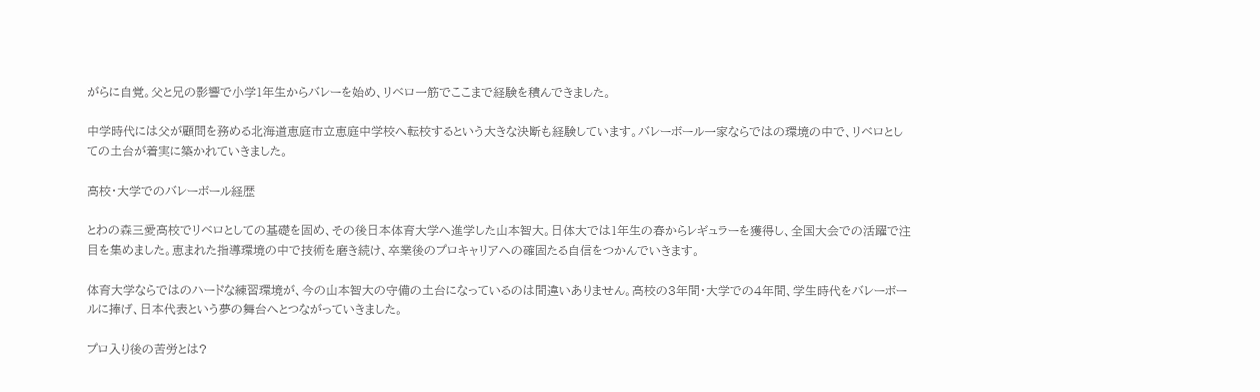がらに自覚。父と兄の影響で小学1年生からバレーを始め、リベロ一筋でここまで経験を積んできました。

中学時代には父が顧問を務める北海道恵庭市立恵庭中学校へ転校するという大きな決断も経験しています。バレーボール一家ならではの環境の中で、リベロとしての土台が着実に築かれていきました。

高校・大学でのバレーボール経歴

とわの森三愛高校でリベロとしての基礎を固め、その後日本体育大学へ進学した山本智大。日体大では1年生の春からレギュラーを獲得し、全国大会での活躍で注目を集めました。恵まれた指導環境の中で技術を磨き続け、卒業後のプロキャリアへの確固たる自信をつかんでいきます。

体育大学ならではのハードな練習環境が、今の山本智大の守備の土台になっているのは間違いありません。高校の3年間・大学での4年間、学生時代をバレーボールに捧げ、日本代表という夢の舞台へとつながっていきました。

プロ入り後の苦労とは?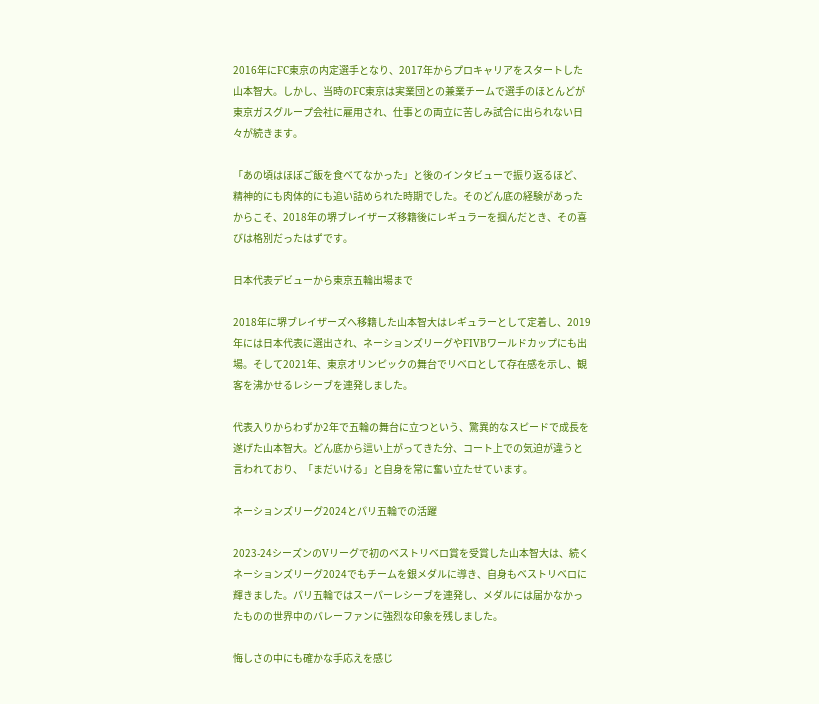2016年にFC東京の内定選手となり、2017年からプロキャリアをスタートした山本智大。しかし、当時のFC東京は実業団との兼業チームで選手のほとんどが東京ガスグループ会社に雇用され、仕事との両立に苦しみ試合に出られない日々が続きます。

「あの頃はほぼご飯を食べてなかった」と後のインタビューで振り返るほど、精神的にも肉体的にも追い詰められた時期でした。そのどん底の経験があったからこそ、2018年の堺ブレイザーズ移籍後にレギュラーを掴んだとき、その喜びは格別だったはずです。

日本代表デビューから東京五輪出場まで

2018年に堺ブレイザーズへ移籍した山本智大はレギュラーとして定着し、2019年には日本代表に選出され、ネーションズリーグやFIVBワールドカップにも出場。そして2021年、東京オリンピックの舞台でリベロとして存在感を示し、観客を沸かせるレシーブを連発しました。

代表入りからわずか2年で五輪の舞台に立つという、驚異的なスピードで成長を遂げた山本智大。どん底から這い上がってきた分、コート上での気迫が違うと言われており、「まだいける」と自身を常に奮い立たせています。

ネーションズリーグ2024とパリ五輪での活躍

2023-24シーズンのVリーグで初のベストリベロ賞を受賞した山本智大は、続くネーションズリーグ2024でもチームを銀メダルに導き、自身もベストリベロに輝きました。パリ五輪ではスーパーレシーブを連発し、メダルには届かなかったものの世界中のバレーファンに強烈な印象を残しました。

悔しさの中にも確かな手応えを感じ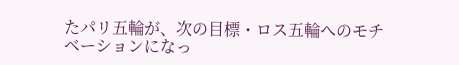たパリ五輪が、次の目標・ロス五輪へのモチベーションになっ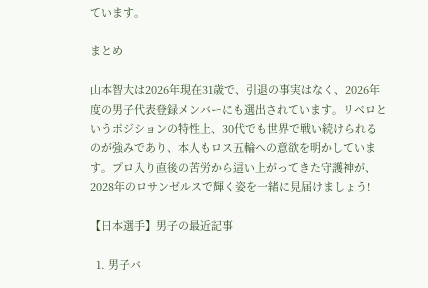ています。

まとめ

山本智大は2026年現在31歳で、引退の事実はなく、2026年度の男子代表登録メンバーにも選出されています。リベロというポジションの特性上、30代でも世界で戦い続けられるのが強みであり、本人もロス五輪への意欲を明かしています。プロ入り直後の苦労から這い上がってきた守護神が、2028年のロサンゼルスで輝く姿を一緒に見届けましょう!

【日本選手】男子の最近記事

  1. 男子バ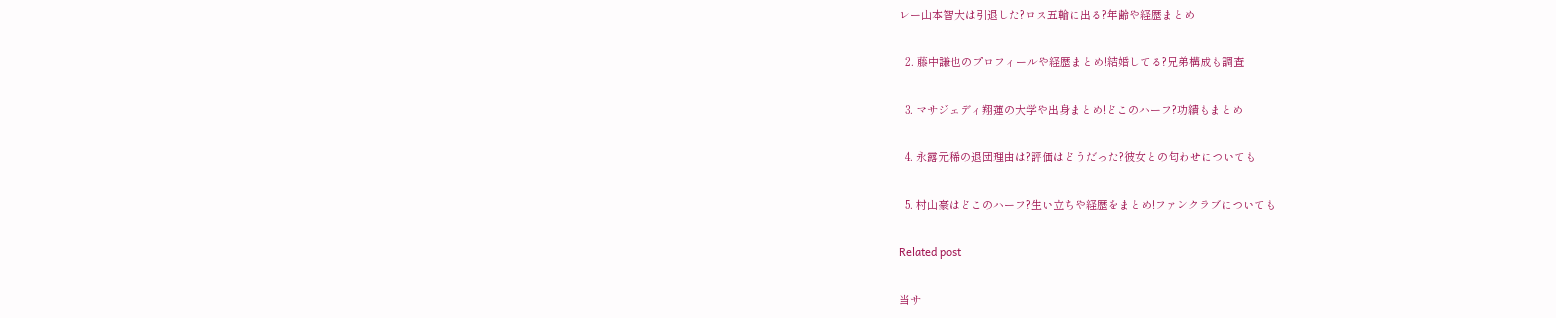レー山本智大は引退した?ロス五輪に出る?年齢や経歴まとめ

  2. 藤中謙也のプロフィールや経歴まとめ!結婚してる?兄弟構成も調査

  3. マサジェディ翔蓮の大学や出身まとめ!どこのハーフ?功績もまとめ

  4. 永露元稀の退団理由は?評価はどうだった?彼女との匂わせについても

  5. 村山豪はどこのハーフ?生い立ちや経歴をまとめ!ファンクラブについても

Related post

当サ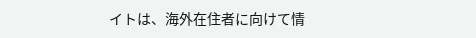イトは、海外在住者に向けて情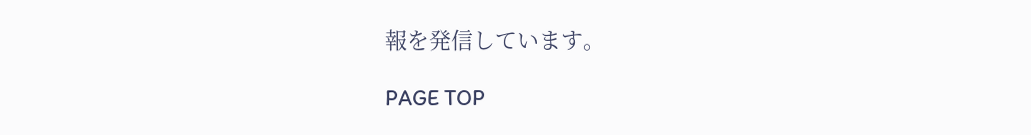報を発信しています。

PAGE TOP